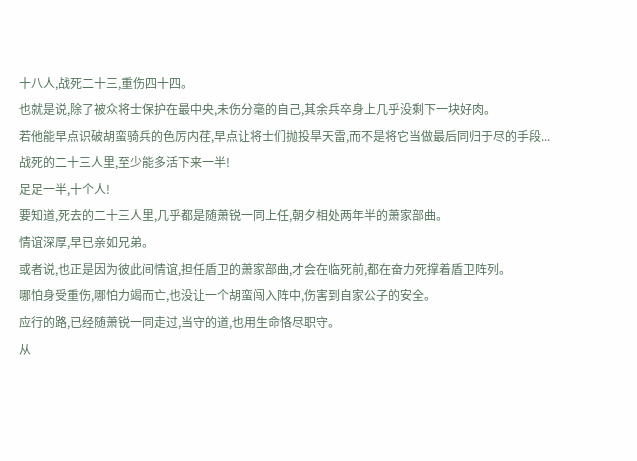十八人,战死二十三,重伤四十四。
也就是说,除了被众将士保护在最中央,未伤分毫的自己,其余兵卒身上几乎没剩下一块好肉。
若他能早点识破胡蛮骑兵的色厉内荏,早点让将士们抛投旱天雷,而不是将它当做最后同归于尽的手段...
战死的二十三人里,至少能多活下来一半!
足足一半,十个人!
要知道,死去的二十三人里,几乎都是随萧锐一同上任,朝夕相处两年半的萧家部曲。
情谊深厚,早已亲如兄弟。
或者说,也正是因为彼此间情谊,担任盾卫的萧家部曲,才会在临死前,都在奋力死撑着盾卫阵列。
哪怕身受重伤,哪怕力竭而亡,也没让一个胡蛮闯入阵中,伤害到自家公子的安全。
应行的路,已经随萧锐一同走过,当守的道,也用生命恪尽职守。
从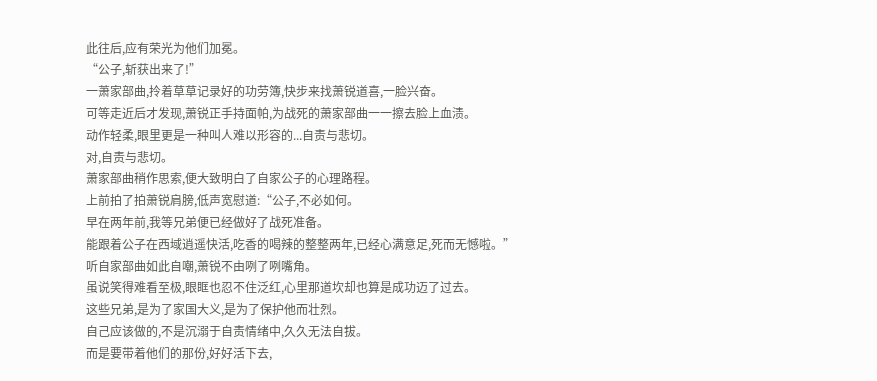此往后,应有荣光为他们加冕。
“公子,斩获出来了!”
一萧家部曲,拎着草草记录好的功劳簿,快步来找萧锐道喜,一脸兴奋。
可等走近后才发现,萧锐正手持面帕,为战死的萧家部曲一一擦去脸上血渍。
动作轻柔,眼里更是一种叫人难以形容的...自责与悲切。
对,自责与悲切。
萧家部曲稍作思索,便大致明白了自家公子的心理路程。
上前拍了拍萧锐肩膀,低声宽慰道:“公子,不必如何。
早在两年前,我等兄弟便已经做好了战死准备。
能跟着公子在西域逍遥快活,吃香的喝辣的整整两年,已经心满意足,死而无憾啦。”
听自家部曲如此自嘲,萧锐不由咧了咧嘴角。
虽说笑得难看至极,眼眶也忍不住泛红,心里那道坎却也算是成功迈了过去。
这些兄弟,是为了家国大义,是为了保护他而壮烈。
自己应该做的,不是沉溺于自责情绪中,久久无法自拔。
而是要带着他们的那份,好好活下去,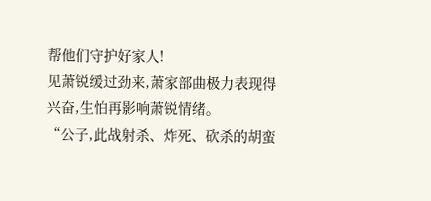帮他们守护好家人!
见萧锐缓过劲来,萧家部曲极力表现得兴奋,生怕再影响萧锐情绪。
“公子,此战射杀、炸死、砍杀的胡蛮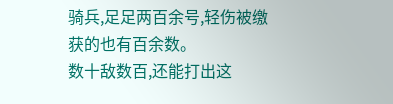骑兵,足足两百余号,轻伤被缴获的也有百余数。
数十敌数百,还能打出这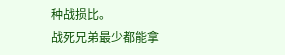种战损比。
战死兄弟最少都能拿